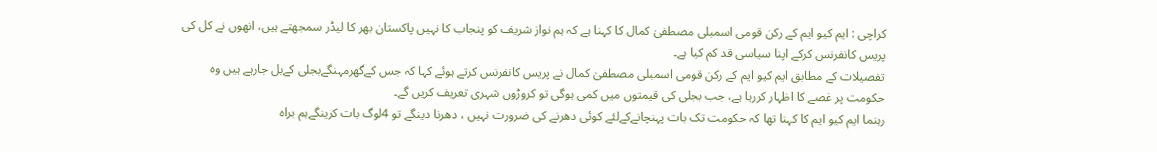کراچی : ایم کیو ایم کے رکن قومی اسمبلی مصطفیٰ کمال کا کہنا ہے کہ ہم نواز شریف کو پنجاب کا نہیں پاکستان بھر کا لیڈر سمجھتے ہیں، انھوں نے کل کی پریس کانفرنس کرکے اپنا سیاسی قد کم کیا ہے۔
تفصیلات کے مطابق ایم کیو ایم کے رکن قومی اسمبلی مصطفیٰ کمال نے پریس کانفرنس کرتے ہوئے کہا کہ جس کےگھرمہنگےبجلی کےبل جارہے ہیں وہ حکومت پر غصے کا اظہار کررہا ہے، جب بجلی کی قیمتوں میں کمی ہوگی تو کروڑوں شہری تعریف کریں گے۔
رہنما ایم کیو ایم کا کہنا تھا کہ حکومت تک بات پہنچانےکےلئے کوئی دھرنے کی ضرورت نہیں ، دھرنا دینگے تو 4لوگ بات کرینگےہم براہ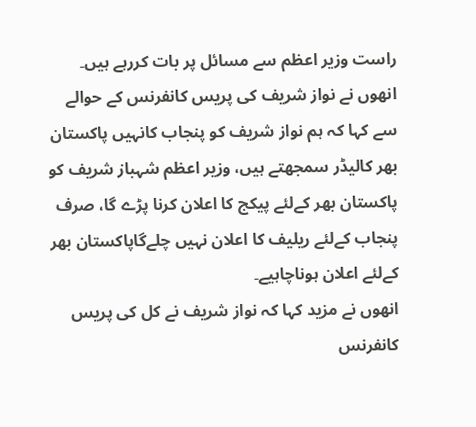راست وزیر اعظم سے مسائل پر بات کررہے ہیں۔
انھوں نے نواز شریف کی پریس کانفرنس کے حوالے سے کہا کہ ہم نواز شریف کو پنجاب کانہیں پاکستان بھر کالیڈر سمجھتے ہیں، وزیر اعظم شہباز شریف کو پاکستان بھر کےلئے پیکج کا اعلان کرنا پڑے گا، صرف پنجاب کےلئے ریلیف کا اعلان نہیں چلےگاپاکستان بھر کےلئے اعلان ہوناچاہیے۔
انھوں نے مزید کہا کہ نواز شریف نے کل کی پریس کانفرنس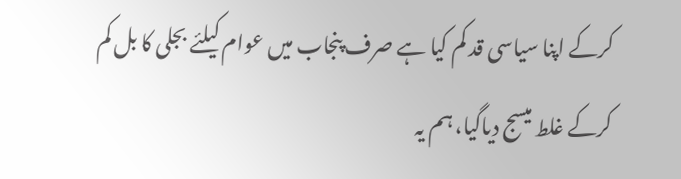کرکے اپنا سیاسی قد کم کیا ہے صرف پنجاب میں عوام کیلئے بجلی کا بل کم کرکے غلط میسج دیاگیا، ہم یہ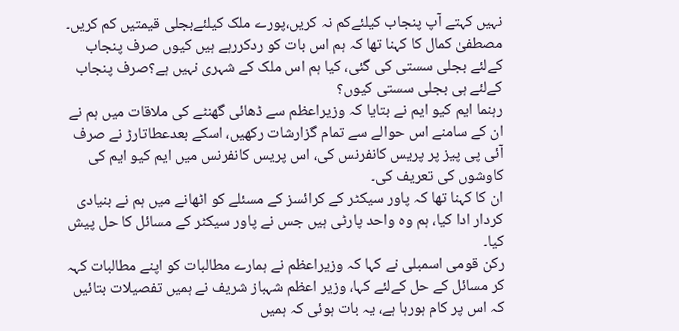نہیں کہتے آپ پنجاب کیلئےکم نہ کریں،پورے ملک کیلئےبجلی قیمتیں کم کریں۔
مصطفیٰ کمال کا کہنا تھا کہ ہم اس بات کو ردکررہے ہیں کیوں صرف پنجاب کےلئے بجلی سستی کی گئی، کیا ہم اس ملک کے شہری نہیں ہے؟صرف پنجاب کےلئے ہی بجلی سستی کیوں؟
رہنما ایم کیو ایم نے بتایا کہ وزیراعظم سے ڈھائی گھنٹے کی ملاقات میں ہم نے ان کے سامنے اس حوالے سے تمام گزارشات رکھیں، اسکے بعدعطاتارڑ نے صرف آئی پی پیز پر پریس کانفرنس کی، اس پریس کانفرنس میں ایم کیو ایم کی کاوشوں کی تعریف کی۔
ان کا کہنا تھا کہ پاور سیکٹر کے کرائسز کے مسئلے کو اٹھانے میں ہم نے بنیادی کردار ادا کیا، ہم وہ واحد پارٹی ہیں جس نے پاور سیکٹر کے مسائل کا حل پیش کیا۔
رکن قومی اسمبلی نے کہا کہ وزیراعظم نے ہمارے مطالبات کو اپنے مطالبات کہہ کر مسائل کے حل کےلئے کہا، وزیر اعظم شہباز شریف نے ہمیں تفصیلات بتائیں کہ اس پر کام ہورہا ہے، یہ بات ہوئی کہ ہمیں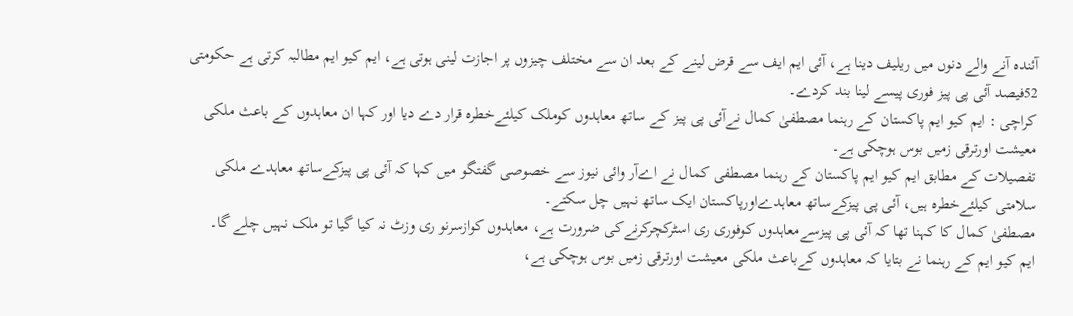آئندہ آنے والے دنوں میں ریلیف دینا ہے، آئی ایم ایف سے قرض لینے کے بعد ان سے مختلف چیزوں پر اجازت لینی ہوتی ہے، ایم کیو ایم مطالبہ کرتی ہے حکومتی 52فیصد آئی پی پیز فوری پیسے لینا بند کردے۔
کراچی : ایم کیو ایم پاکستان کے رہنما مصطفیٰ کمال نےآئی پی پیز کے ساتھ معاہدوں کوملک کیلئےخطرہ قرار دے دیا اور کہا ان معاہدوں کے باعث ملکی معیشت اورترقی زمیں بوس ہوچکی ہے۔
تفصیلات کے مطابق ایم کیو ایم پاکستان کے رہنما مصطفی کمال نے اےآر وائی نیوز سے خصوصی گفتگو میں کہا کہ آئی پی پیزکےساتھ معاہدے ملکی سلامتی کیلئےخطرہ ہیں، آئی پی پیزکےساتھ معاہدےاورپاکستان ایک ساتھ نہیں چل سکتے۔
مصطفیٰ کمال کا کہنا تھا کہ آئی پی پیزسےمعاہدوں کوفوری ری اسٹرکچرکرنےکی ضرورت ہے، معاہدوں کوازسرنو ری وزٹ نہ کیا گیا تو ملک نہیں چلے گا۔
ایم کیو ایم کے رہنما نے بتایا کہ معاہدوں کےباعث ملکی معیشت اورترقی زمیں بوس ہوچکی ہے،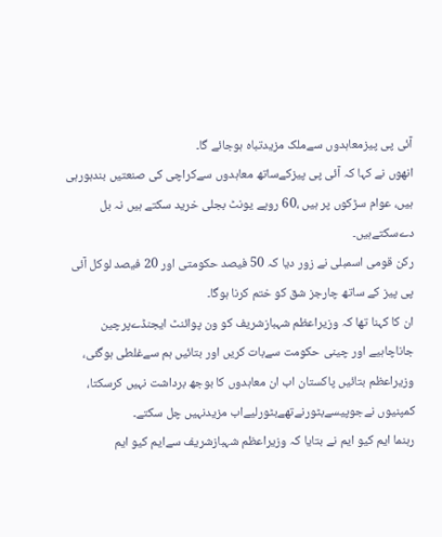آئی پی پیزمعاہدوں سےملک مزیدتباہ ہوجائے گا۔
انھوں نے کہا کہ آئی پی پیزکےساتھ معاہدوں سےکراچی کی صنعتیں بندہورہی ہیں، عوام سڑکوں پر ہیں ،60 روپے یونٹ بجلی خرید سکتے ہیں نہ بل دےسکتےہیں۔
رکن قومی اسمبلی نے زور دیا کہ 50 فیصد حکومتی اور 20 فیصد لوکل آئی پی پیز کے ساتھ چارجز شق کو ختم کرنا ہوگا۔
ان کا کہنا تھا کہ وزیراعظم شہبازشریف کو ون پوائنٹ ایجنڈےپرچین جاناچاہیے اور چینی حکومت سےبات کریں اور بتائیں ہم سےغلطی ہوگئی، وزیراعظم بتائیں پاکستان اب ان معاہدوں کا بوجھ برداشت نہیں کرسکتا، کمپنیوں نےجوپیسےبٹورنےتھےبٹورلیےاب مزیدنہیں چل سکتے۔
رہنما ایم کیو ایم نے بتایا کہ وزیراعظم شہبازشریف سےایم کیو ایم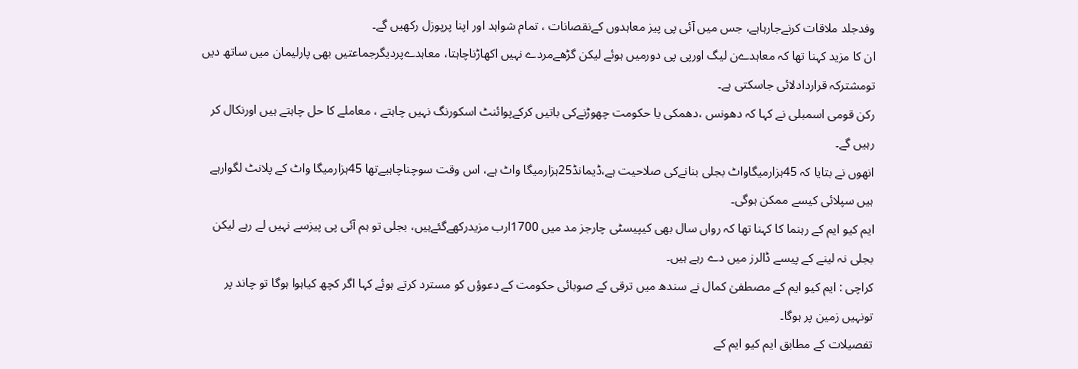وفدجلد ملاقات کرنےجارہاہے، جس میں آئی پی پیز معاہدوں کےنقصانات ، تمام شواہد اور اپنا پرپوزل رکھیں گے۔
ان کا مزید کہنا تھا کہ معاہدےن لیگ اورپی پی دورمیں ہوئے لیکن گڑھےمردے نہیں اکھاڑناچاہتا، معاہدےپردیگرجماعتیں بھی پارلیمان میں ساتھ دیں تومشترکہ قراردادلائی جاسکتی ہے۔
رکن قومی اسمبلی نے کہا کہ دھونس ،دھمکی یا حکومت چھوڑنےکی باتیں کرکےپوائنٹ اسکورنگ نہیں چاہتے ، معاملے کا حل چاہتے ہیں اورنکال کر رہیں گے۔
انھوں نے بتایا کہ 45ہزارمیگاواٹ بجلی بنانےکی صلاحیت ہے،ڈیمانڈ25ہزارمیگا واٹ ہے، اس وقت سوچناچاہیےتھا 45ہزارمیگا واٹ کے پلانٹ لگوارہے ہیں سپلائی کیسے ممکن ہوگی۔
ایم کیو ایم کے رہنما کا کہنا تھا کہ رواں سال بھی کیپیسٹی چارجز مد میں 1700ارب مزیدرکھےگئےہیں، بجلی تو ہم آئی پی پیزسے نہیں لے رہے لیکن بجلی نہ لینے کے پیسے ڈالرز میں دے رہے ہیں۔
کراچی : ایم کیو ایم کے مصطفیٰ کمال نے سندھ میں ترقی کے صوبائی حکومت کے دعوؤں کو مسترد کرتے ہوئے کہا اگر کچھ کیاہوا ہوگا تو چاند پر تونہیں زمین پر ہوگا۔
تفصیلات کے مطابق ایم کیو ایم کے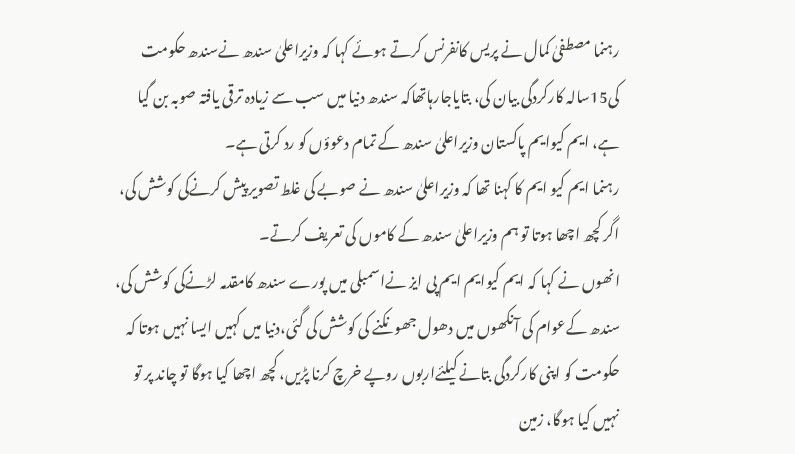رہنما مصطفیٰ کمال نے پریس کانفرنس کرتے ہوئے کہا کہ وزیراعلیٰ سندھ نےسندھ حکومت کی15سالہ کارکردگی بیان کی، بتایاجارہاتھاکہ سندھ دنیا میں سب سے زیادہ ترقی یافتہ صوبہ بن گیا ہے، ایم کیوایم پاکستان وزیراعلیٰ سندھ کے تمام دعوؤں کو رد کرتی ہے۔
رہنما ایم کیو ایم کا کہنا تھا کہ وزیراعلیٰ سندھ نے صوبے کی غلط تصویر پیش کرنےکی کوشش کی، اگر کچھ اچھا ہوتا تو ہم وزیراعلیٰ سندھ کے کاموں کی تعریف کرتے۔
انھوں نے کہا کہ ایم کیوایم ایم پی ایز نےاسمبلی میں پورے سندھ کامقدمہ لڑنےکی کوشش کی، سندھ کےعوام کی آنکھوں میں دھول جھونکنے کی کوشش کی گئی،دنیا میں کہیں ایسا نہیں ہوتا کہ حکومت کو اپنی کارکردگی بتانے کیلئےاربوں روپے خرچ کرنا پڑیں، کچھ اچھا کیا ہوگا تو چاند پر تو نہیں کیا ہوگا، زمین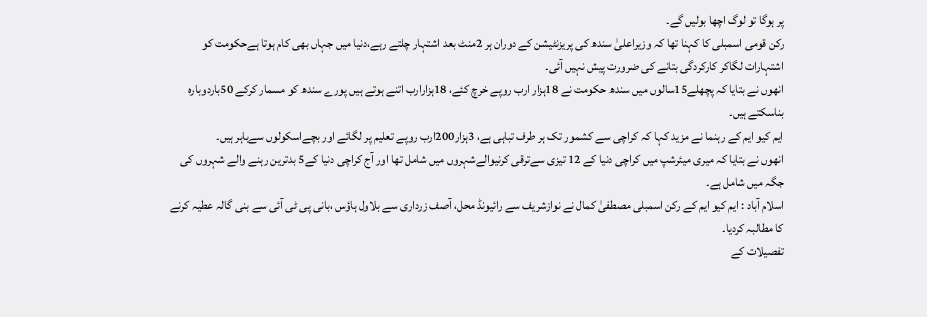پر ہوگا تو لوگ اچھا بولیں گے۔
رکن قومی اسمبلی کا کہنا تھا کہ وزیراعلیٰ سندھ کی پریزنٹیشن کے دوران ہر 2منٹ بعد اشتہار چلتے رہے،دنیا میں جہاں بھی کام ہوتا ہےحکومت کو اشتہارات لگاکر کارکردگی بتانے کی ضرورت پیش نہیں آئی۔
انھوں نے بتایا کہ پچھلے15سالوں میں سندھ حکومت نے 18ہزار ارب روپے خرچ کئے، 18ہزارارب اتنے ہوتے ہیں پورے سندھ کو مسمار کرکے 50باردوبارہ بناسکتے ہیں۔
ایم کیو ایم کے رہنما نے مزید کہا کہ کراچی سے کشمور تک ہر طرف تباہی ہے، 3ہزار200ارب روپے تعلیم پر لگائے اور بچےاسکولوں سےباہر ہیں۔
انھوں نے بتایا کہ میری میئرشپ میں کراچی دنیا کے 12 تیزی سےترقی کرنیوالےشہروں میں شامل تھا اور آج کراچی دنیا کے5 بدترین رہنے والے شہروں کی جگہ میں شامل ہے۔
اسلام آباد : ایم کیو ایم کے رکن اسمبلی مصطفیٰ کمال نے نوازشریف سے رائیونڈ محل، آصف زرداری سے بلاول ہاؤس ،بانی پی ٹی آئی سے بنی گالہ عطیہ کرنے کا مطالبہ کردیا۔
تفصیلات کے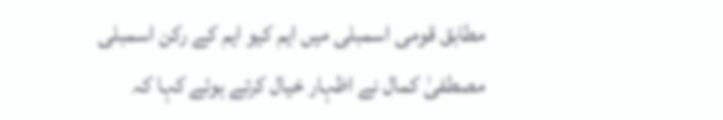مطابق قومی اسمبلی میں ایم کیو ایم کے رکن اسمبلی مصطفیٰ کمال نے اظہار خیال کرتے ہوئے کہا کہ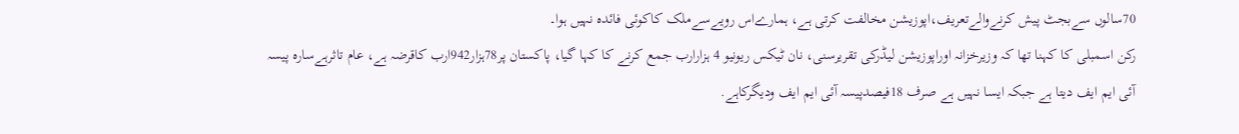70سالوں سےبجٹ پیش کرنےوالےتعریف،اپوزیشن مخالفت کرتی ہے، ہمارےاس رویےسےملک کاکوئی فائدہ نہیں ہوا۔
رکن اسمبلی کا کہنا تھا کہ وزیرخزانہ اوراپوزیشن لیڈرکی تقریرسنی، نان ٹیکس ریونیو 4 ہزارارب جمع کرنے کا کہا گیا، پاکستان پر78ہزار942ارب کاقرضہ ہے، عام تاثرہےسارہ پیسہ آئی ایم ایف دیتا ہے جبکہ ایسا نہیں ہے صرف 18فیصدپیسہ آئی ایم ایف ودیگرکاہے.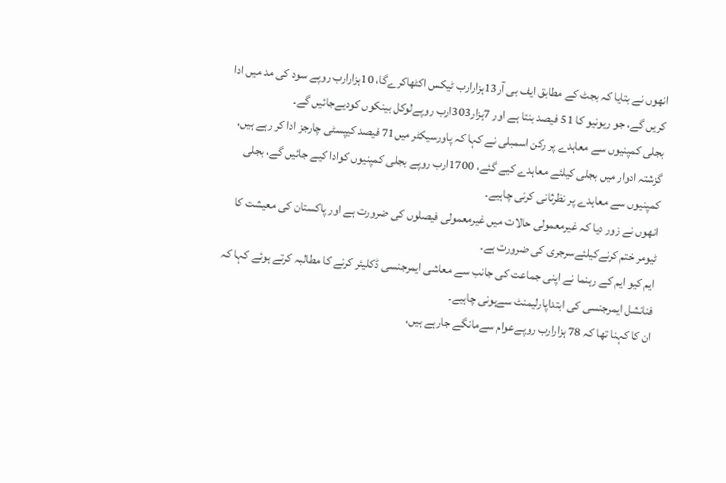انھوں نے بتایا کہ بجٹ کے مطابق ایف بی آر13ہزارارب ٹیکس اکٹھاکرےگا، 10ہزارارب روپے سود کی مد میں ادا کریں گے، جو ریونیو کا 51 فیصد بنتا ہے اور 7ہزار303ارب روپےلوکل بینکوں کودیےجائیں گے۔
بجلی کمپنیوں سے معاہدے پر رکن اسمبلی نے کہا کہ پاورسیکٹر میں71 فیصد کیپسٹی چارجز ادا کر رہے ہیں، گزشتہ ادوار میں بجلی کیلئے معاہدے کیے گئے، 1700ارب روپے بجلی کمپنیوں کوادا کیے جائیں گے، بجلی کمپنیوں سے معاہدے پر نظرثانی کرنی چاہیے۔
انھوں نے زور دیا کہ غیرمعمولی حالات میں غیرمعمولی فیصلوں کی ضرورت ہے اور پاکستان کی معیشت کا ٹیومر ختم کرنےکیلئےسرجری کی ضرورت ہے۔
ایم کیو ایم کے رہنما نے اپنی جماعت کی جانب سے معاشی ایمرجنسی ڈکلیئر کرنے کا مطالبہ کرتے ہوئے کہا کہ فنانشل ایمرجنسی کی ابتداپارلیمنٹ سےہونی چاہیے۔
ان کا کہنا تھا کہ 78 ہزارارب روپےعوام سےمانگے جارہے ہیں،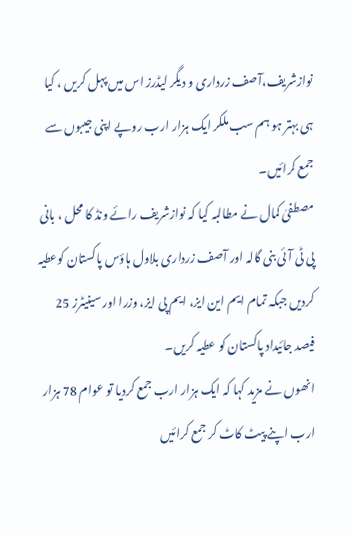نوازشریف،آصف زرداری و دیگر لیڈرز اس میں پہل کریں ، کیا ہی بہتر ہو ہم سب ملکر ایک ہزار ارب روپے اپنی جیبوں سے جمع کرائیں۔
مصطفیٰ کمال نے مطالبہ کیا کہ نوازشریف رائے ونڈ کا محل ، بانی پی ٹی آئی بنی گالہ اور آصف زرداری بلاول ہاؤس پاکستان کوعطیہ کردیں جبکہ تمام ایم این ایز، ایم پی ایز، وزرا اور سینیٹرز 25 فیصد جائیداد پاکستان کو عطیہ کریں۔
انھوں نے مزید کہا کہ ایک ہزار ارب جمع کردیا تو عوام 78 ہزار ارب اپنے پیٹ کاٹ کر جمع کرائیں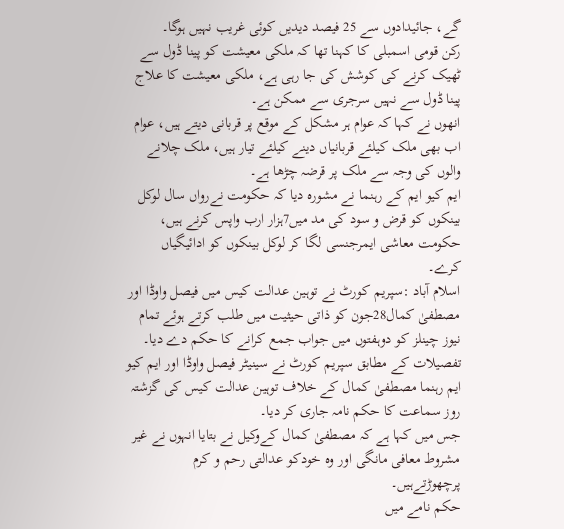گے، جائیدادوں سے 25 فیصد دیدیں کوئی غریب نہیں ہوگا۔
رکن قومی اسمبلی کا کہنا تھا کہ ملکی معیشت کو پینا ڈول سے ٹھیک کرنے کی کوشش کی جا رہی ہے، ملکی معیشت کا علاج پینا ڈول سے نہیں سرجری سے ممکن ہے۔
انھوں نے کہا کہ عوام ہر مشکل کے موقع پر قربانی دیتے ہیں، عوام اب بھی ملک کیلئے قربانیاں دینے کیلئے تیار ہیں، ملک چلانے والوں کی وجہ سے ملک پر قرضہ چڑھا ہے۔
ایم کیو ایم کے رہنما نے مشورہ دیا کہ حکومت نےرواں سال لوکل بینکوں کو قرض و سود کی مد میں7ہزار ارب واپس کرنے ہیں، حکومت معاشی ایمرجنسی لگا کر لوکل بینکوں کو ادائیگیاں کرے۔
اسلام آباد :سپریم کورٹ نے توہین عدالت کیس میں فیصل واوڈا اور مصطفیٰ کمال28جون کو ذاتی حیثیت میں طلب کرتے ہوئے تمام نیوز چینلز کو دوہفتوں میں جواب جمع کرانے کا حکم دے دیا۔
تفصیلات کے مطابق سپریم کورٹ نے سینیٹر فیصل واوڈا اور ایم کیو ایم رہنما مصطفیٰ کمال کے خلاف توہین عدالت کیس کی گزشتہ روز سماعت کا حکم نامہ جاری کر دیا۔
جس میں کہا ہے کہ مصطفیٰ کمال کےوکیل نے بتایا انہوں نے غیر مشروط معافی مانگی اور وہ خودکو عدالتی رحم و کرم پرچھوڑتےہیں۔
حکم نامے میں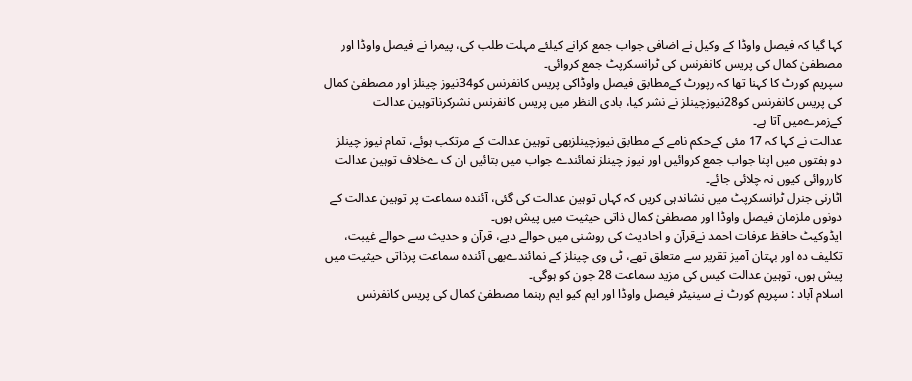کہا گیا کہ فیصل واوڈا کے وکیل نے اضافی جواب جمع کرانے کیلئے مہلت طلب کی، پیمرا نے فیصل واوڈا اور مصطفیٰ کمال کی پریس کانفرنس کی ٹرانسکرپٹ جمع کروائی۔
سپریم کورٹ کا کہنا تھا کہ رپورٹ کےمطابق فیصل واوڈاکی پریس کانفرنس کو34نیوز چینلز اور مصطفیٰ کمال کی پریس کانفرنس کو28نیوزچینلز نے نشر کیا، بادی النظر میں پریس کانفرنس نشرکرناتوہین عدالت کےزمرےمیں آتا ہے۔
عدالت نے کہا کہ 17 مئی کےحکم نامے کے مطابق نیوزچینلزبھی توہین عدالت کے مرتکب ہوئے، تمام نیوز چینلز دو ہفتوں میں اپنا جواب جمع کروائیں اور نیوز چینلز نمائندے جواب میں بتائیں ان ک ےخلاف توہین عدالت کارروائی کیوں نہ چلائی جائے۔
اٹارنی جنرل ٹرانسکرپٹ میں نشاندہی کریں کہ کہاں توہین عدالت کی گئی، آئندہ سماعت پر توہین عدالت کے دونوں ملزمان فیصل واوڈا اور مصطفیٰ کمال ذاتی حیثیت میں پیش ہوں۔
ایڈوکیٹ حافظ عرفات احمد نےقرآن و احادیث کی روشنی میں حوالے دیے، قرآن و حدیث سے حوالے غیبت، تکلیف دہ اور بہتان آمیز تقریر سے متعلق تھے، ٹی وی چینلز کے نمائندےبھی آئندہ سماعت پرذاتی حیثیت میں پیش ہوں، توہین عدالت کیس کی مزید سماعت 28 جون کو ہوگی۔
اسلام آباد : سپریم کورٹ نے سینیٹر فیصل واوڈا اور ایم کیو ایم رہنما مصطفیٰ کمال کی پریس کانفرنس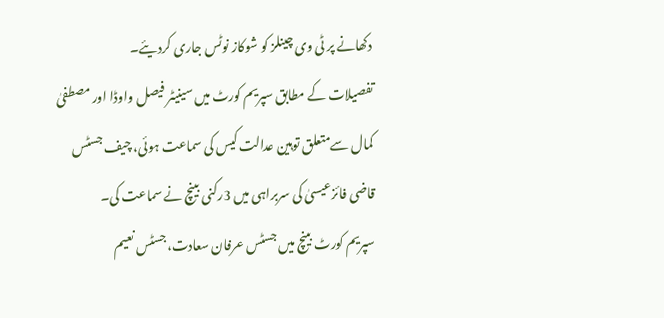دکھانے پر ٹی وی چینلز کو شوکاز نوٹس جاری کردیئے۔
تفصیلات کے مطابق سپریم کورٹ میں سینیٹر فیصل واوڈا اور مصطفیٰ کمال سےمتعلق توہین عدالت کیس کی سماعت ہوئی، چیف جسٹس قاضی فائزعیسیٰ کی سربراہی میں 3رکنی بینچ نے سماعت کی۔
سپریم کورٹ بینچ میں جسٹس عرفان سعادت،جسٹس نعیم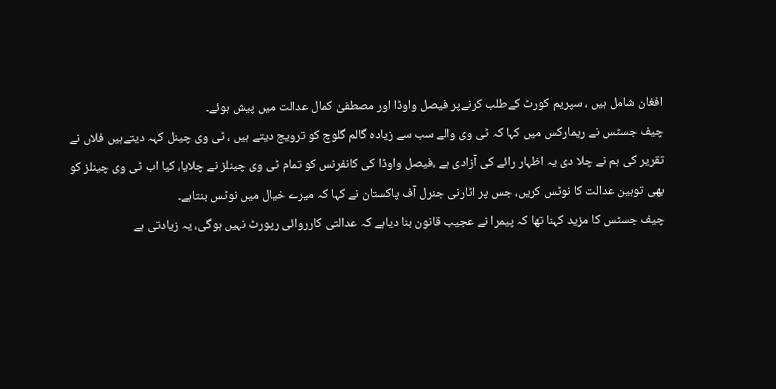افغان شامل ہیں ، سپریم کورٹ کےطلب کرنےپر فیصل واوڈا اور مصطفیٰ کمال عدالت میں پیش ہوئے۔
چیف جسٹس نے ریمارکس میں کہا کہ ٹی وی والے سب سے زیادہ گالم گلوچ کو ترویج دیتے ہیں ، ٹی وی چینل کہہ دیتےہیں فلاں نے تقریر کی ہم نے چلا دی یہ اظہار رائے کی آزادی ہے ،فیصل واوڈا کی کانفرنس کو تمام ٹی وی چینلز نے چلایا، کیا اب ٹی وی چینلز کو بھی توہین عدالت کا نوٹس کریں، جس پر اٹارنی جنرل آف پاکستان نے کہا کہ میرے خیال میں نوٹس بنتاہے۔
چیف جسٹس کا مزید کہنا تھا کہ پیمرا نے عجیب قانون بنا دیاہے کہ عدالتی کارروائی رپورٹ نہیں ہوگی، یہ زیادتی ہے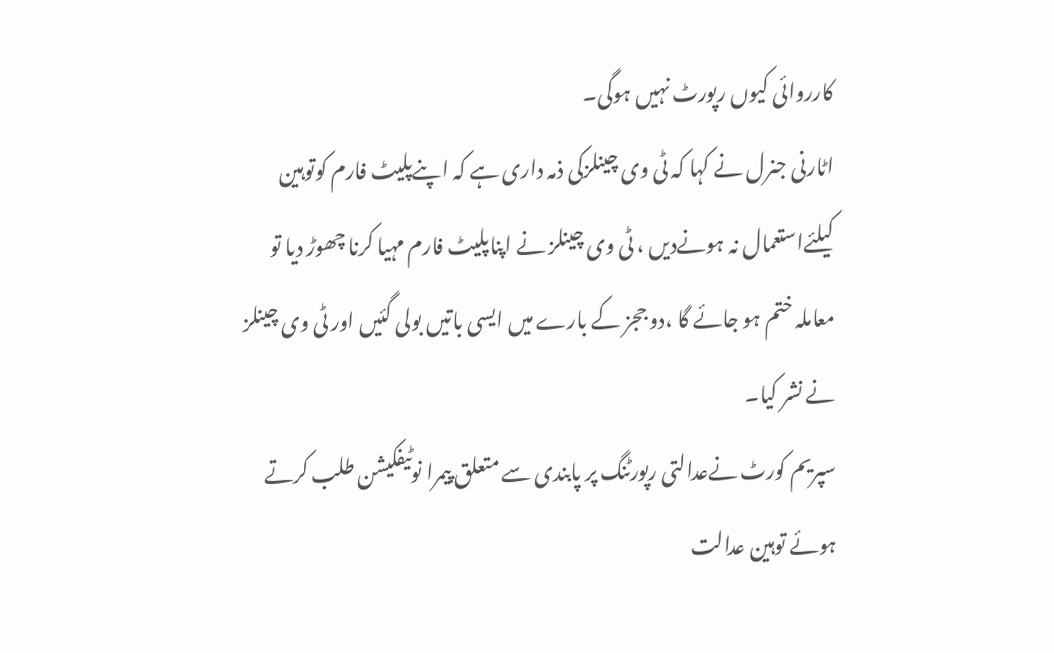کارروائی کیوں رپورٹ نہیں ہوگی۔
اٹارنی جنرل نے کہا کہ ٹی وی چینلزکی ذمہ داری ہے کہ اپنےپلیٹ فارم کوتوہین کیلئےاستعمال نہ ہونےدیں ، ٹی وی چینلز نے اپناپلیٹ فارم مہیا کرنا چھوڑ دیا تو معاملہ ختم ہو جائے گا ،دو ججز کے بارے میں ایسی باتیں بولی گئیں اور ٹی وی چینلز نے نشر کیا۔
سپریم کورٹ نےعدالتی رپورٹنگ پر پابندی سے متعلق پیمرا نوٹیفکیشن طلب کرتے ہوئے توہین عدالت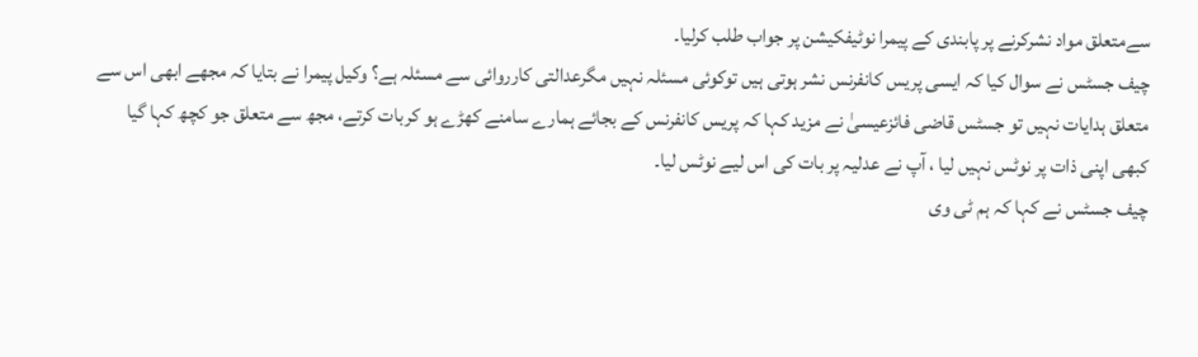سےمتعلق مواد نشرکرنے پر پابندی کے پیمرا نوٹیفکیشن پر جواب طلب کرلیا۔
چیف جسٹس نے سوال کیا کہ ایسی پریس کانفرنس نشر ہوتی ہیں توکوئی مسئلہ نہیں مگرعدالتی کارروائی سے مسئلہ ہے؟ وکیل پیمرا نے بتایا کہ مجھے ابھی اس سے متعلق ہدایات نہیں تو جسٹس قاضی فائزعیسیٰ نے مزید کہا کہ پریس کانفرنس کے بجائے ہمارے سامنے کھڑے ہو کربات کرتے، مجھ سے متعلق جو کچھ کہا گیا کبھی اپنی ذات پر نوٹس نہیں لیا ، آپ نے عدلیہ پر بات کی اس لیے نوٹس لیا۔
چیف جسٹس نے کہا کہ ہم ٹی وی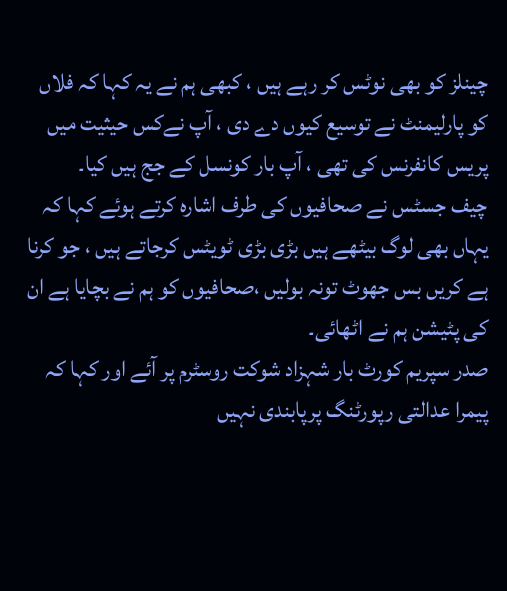چینلز کو بھی نوٹس کر رہے ہیں ، کبھی ہم نے یہ کہا کہ فلاں کو پارلیمنٹ نے توسیع کیوں دے دی ، آپ نےکس حیثیت میں پریس کانفرنس کی تھی ، آپ بار کونسل کے جج ہیں کیا۔
چیف جسٹس نے صحافیوں کی طرف اشارہ کرتے ہوئے کہا کہ یہاں بھی لوگ بیٹھے ہیں بڑی بڑی ٹویٹس کرجاتے ہیں ، جو کرنا ہے کریں بس جھوٹ تونہ بولیں ،صحافیوں کو ہم نے بچایا ہے ان کی پٹیشن ہم نے اٹھائی۔
صدر سپریم کورٹ بار شہزاد شوکت روسٹرم پر آئے اور کہا کہ پیمرا عدالتی رپورٹنگ پرپابندی نہیں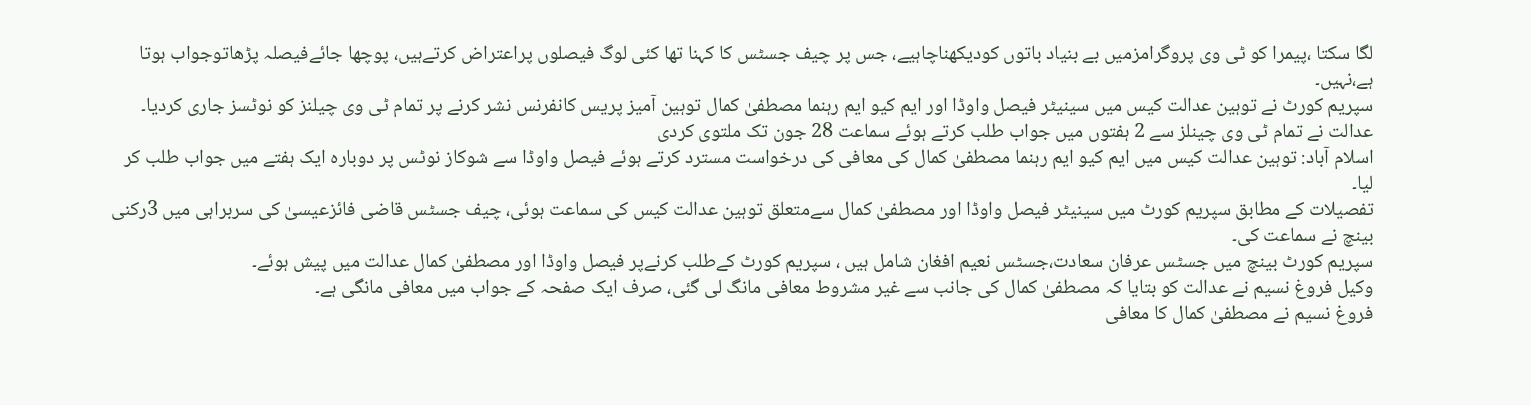لگا سکتا ،پیمرا کو ٹی وی پروگرامزمیں بے بنیاد باتوں کودیکھناچاہیے، جس پر چیف جسٹس کا کہنا تھا کئی لوگ فیصلوں پراعتراض کرتےہیں، پوچھا جائےفیصلہ پڑھاتوجواب ہوتا ہے،نہیں۔
سپریم کورٹ نے توہین عدالت کیس میں سینیٹر فیصل واوڈا اور ایم کیو ایم رہنما مصطفیٰ کمال توہین آمیز پریس کانفرنس نشر کرنے پر تمام ٹی وی چیلنز کو نوٹسز جاری کردیا۔
عدالت نے تمام ٹی وی چینلز سے 2 ہفتوں میں جواب طلب کرتے ہوئے سماعت 28 جون تک ملتوی کردی
اسلام آباد: توہین عدالت کیس میں ایم کیو ایم رہنما مصطفیٰ کمال کی معافی کی درخواست مسترد کرتے ہوئے فیصل واوڈا سے شوکاز نوٹس پر دوبارہ ایک ہفتے میں جواب طلب کر لیا۔
تفصیلات کے مطابق سپریم کورٹ میں سینیٹر فیصل واوڈا اور مصطفیٰ کمال سےمتعلق توہین عدالت کیس کی سماعت ہوئی، چیف جسٹس قاضی فائزعیسیٰ کی سربراہی میں 3رکنی بینچ نے سماعت کی۔
سپریم کورٹ بینچ میں جسٹس عرفان سعادت،جسٹس نعیم افغان شامل ہیں ، سپریم کورٹ کےطلب کرنےپر فیصل واوڈا اور مصطفیٰ کمال عدالت میں پیش ہوئے۔
وکیل فروغ نسیم نے عدالت کو بتایا کہ مصطفیٰ کمال کی جانب سے غیر مشروط معافی مانگ لی گئی، صرف ایک صفحہ کے جواب میں معافی مانگی ہے۔
فروغ نسیم نے مصطفیٰ کمال کا معافی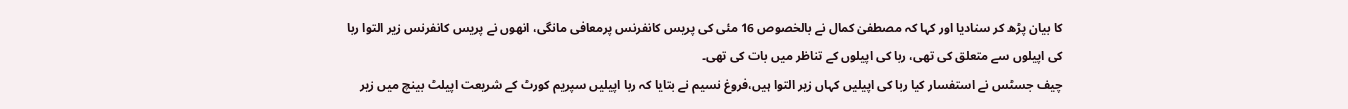کا بیان پڑھ کر سنادیا اور کہا کہ مصطفیٰ کمال نے بالخصوص 16 مئی کی پریس کانفرنس پرمعافی مانگی، انھوں نے پریس کانفرنس زیر التوا ربا کی اپیلوں سے متعلق کی تھی، ربا کی اپیلوں کے تناظر میں بات کی تھی۔
چیف جسٹس نے استفسار کیا ربا کی اپیلیں کہاں زیر التوا ہیں،فروغ نسیم نے بتایا کہ ربا اپیلیں سپریم کورٹ کے شریعت اپیلٹ بینچ میں زیر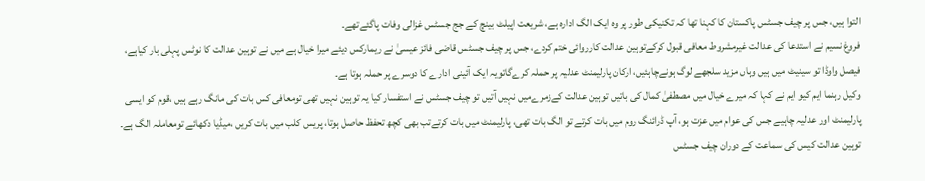التوا ہیں، جس پر چیف جسٹس پاکستان کا کہنا تھا کہ تکنیکی طور پر وہ ایک الگ ادارہ ہے، شریعت اپیلٹ بینچ کے جج جسٹس غزالی وفات پاگئےتھے۔
فروغ نسیم نے استدعا کی عدالت غیرمشروط معافی قبول کرکےتوہین عدالت کارروائی ختم کردے، جس پر چیف جسٹس قاضی فائز عیسیٰ نے ریمارکس دیئے میرا خیال ہے میں نے توہین عدالت کا نوٹس پہلی بار کیاہے، فیصل واوڈا تو سینیٹ میں ہیں وہاں مزید سلجھے لوگ ہونےچاہئیں، ارکان پارلیمنٹ عدلیہ پر حملہ کرےگاتویہ ایک آئینی ادارے کا دوسرے پر حملہ ہوتا ہے۔
وکیل رہنما ایم کیو ایم نے کہا کہ میرے خیال میں مصطفیٰ کمال کی باتیں توہین عدالت کےزمرےمیں نہیں آتیں تو چیف جسٹس نے استفسار کیا یہ توہین نہیں تھی تومعافی کس بات کی مانگ رہے ہیں ،قوم کو ایسی پارلیمنٹ اور عدلیہ چاہیے جس کی عوام میں عزت ہو، آپ ڈرائنگ روم میں بات کرتے تو الگ بات تھی، پارلیمنٹ میں بات کرتےتب بھی کچھ تحفظ حاصل ہوتا، پریس کلب میں بات کریں ،میڈیا دکھائے تومعاملہ الگ ہے۔
توہین عدالت کیس کی سماعت کے دوران چیف جسٹس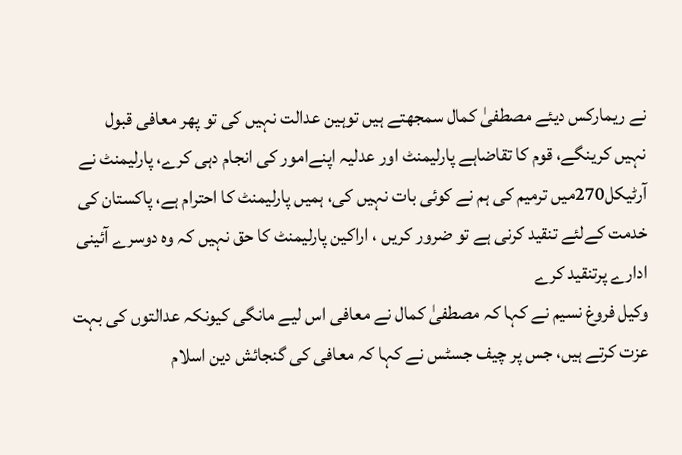نے ریمارکس دیئے مصطفیٰ کمال سمجھتے ہیں توہین عدالت نہیں کی تو پھر معافی قبول نہیں کرینگے، قوم کا تقاضاہے پارلیمنٹ اور عدلیہ اپنےامور کی انجام دہی کرے، پارلیمنٹ نے آرٹیکل270میں ترمیم کی ہم نے کوئی بات نہیں کی، ہمیں پارلیمنٹ کا احترام ہے، پاکستان کی خدمت کےلئے تنقید کرنی ہے تو ضرور کریں ، اراکین پارلیمنٹ کا حق نہیں کہ وہ دوسرے آئینی ادارے پرتنقید کرے
وکیل فروغ نسیم نے کہا کہ مصطفیٰ کمال نے معافی اس لیے مانگی کیونکہ عدالتوں کی بہت عزت کرتے ہیں، جس پر چیف جسٹس نے کہا کہ معافی کی گنجائش دین اسلام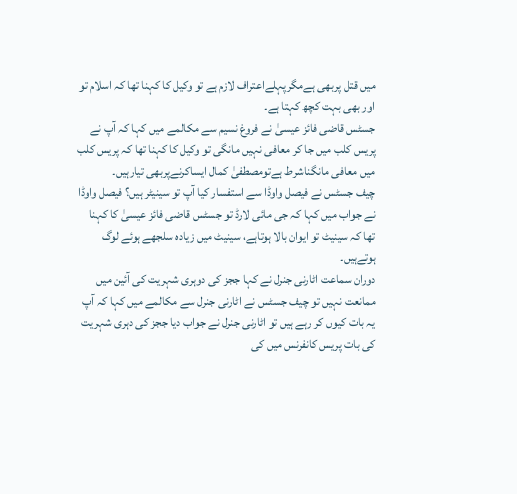میں قتل پربھی ہےمگرپہلےاعتراف لازم ہے تو وکیل کا کہنا تھا کہ اسلام تو اور بھی بہت کچھ کہتا ہے۔
جسٹس قاضی فائز عیسیٰ نے فروغ نسیم سے مکالمے میں کہا کہ آپ نے پریس کلب میں جا کر معافی نہیں مانگی تو وکیل کا کہنا تھا کہ پریس کلب میں معافی مانگناشرط ہےتومصطفیٰ کمال ایساکرنےپربھی تیارہیں۔
چیف جسٹس نے فیصل واوڈا سے استفسار کیا آپ تو سینیٹر ہیں؟ فیصل واوڈا نے جواب میں کہا کہ جی مائی لارڈ تو جسٹس قاضی فائز عیسیٰ کا کہنا تھا کہ سینیٹ تو ایوان بالا ہوتاہے، سینیٹ میں زیادہ سلجھے ہوئے لوگ ہوتےہیں۔
دوران سماعت اٹارنی جنرل نے کہا ججز کی دوہری شہریت کی آئین میں ممانعت نہیں تو چیف جسٹس نے اٹارنی جنرل سے مکالمے میں کہا کہ آپ یہ بات کیوں کر رہے ہیں تو اٹارنی جنرل نے جواب دیا ججز کی دہری شہریت کی بات پریس کانفرنس میں کی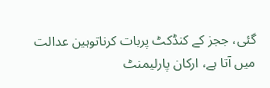گئی، ججز کے کنڈکٹ پربات کرناتوہین عدالت میں آتا ہے، ارکان پارلیمنٹ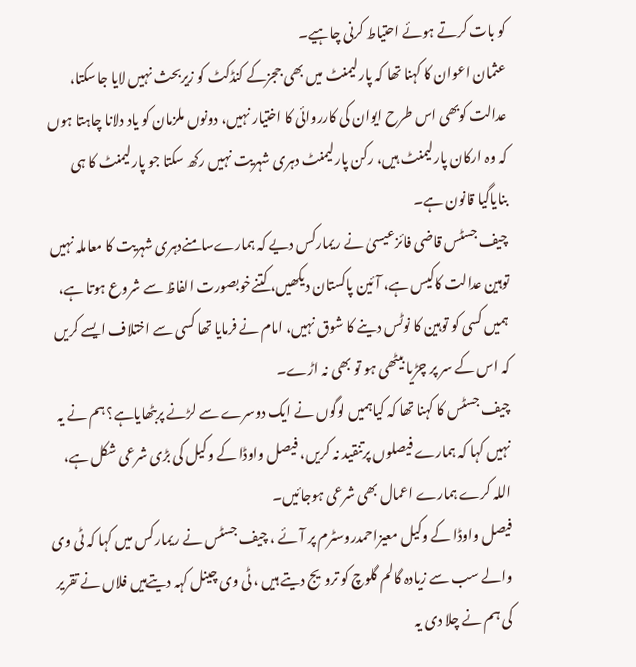کو بات کرتے ہوئے احتیاط کرنی چاہیے۔
عثمان اعوان کا کہنا تھا کہ پارلیمنٹ میں بھی ججزکے کنڈکٹ کو زیربحث نہیں لایا جاسکتا، عدالت کوبھی اس طرح ایوان کی کارروائی کا اختیار نہیں، دونوں ملزمان کو یاد دلانا چاہتا ہوں کہ وہ ارکان پارلیمنٹ ہیں، رکن پارلیمنٹ دہری شہریت نہیں رکھ سکتا جو پارلیمنٹ کا ہی بنایاگیا قانون ہے۔
چیف جسٹس قاضی فائزعیسیٰ نے ریمارکس دیے کہ ہمارےسامنےدہری شہریت کا معاملہ نہیں توہین عدالت کاکیس ہے، آئین پاکستان دیکھیں، کتنےخوبصورت الفاظ سے شروع ہوتا ہے، ہمیں کسی کو توہین کا نوٹس دینے کا شوق نہیں، امام نے فرمایا تھا کسی سے اختلاف ایسے کریں کہ اس کے سر پر چڑیا بیٹھی ہو تو بھی نہ اڑے۔
چیف جسٹس کا کہنا تھا کہ کیاہمیں لوگوں نے ایک دوسرے سے لڑنے پربٹھایاہے؟ ہم نے یہ نہیں کہا کہ ہمارے فیصلوں پرتنقید نہ کریں، فیصل واوڈا کے وکیل کی بڑی شرعی شکل ہے، اللہ کرے ہمارے اعمال بھی شرعی ہوجائیں۔
فیصل واوڈا کے وکیل معیزاحمدروسٹرم پر آئے ، چیف جسٹس نے ریمارکس میں کہا کہ ٹی وی والے سب سے زیادہ گالم گلوچ کو ترویج دیتے ہیں ، ٹی وی چینل کہہ دیتےہیں فلاں نے تقریر کی ہم نے چلا دی یہ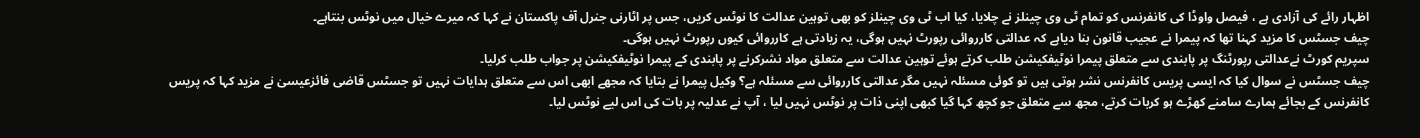اظہار رائے کی آزادی ہے ، فیصل واوڈا کی کانفرنس کو تمام ٹی وی چینلز نے چلایا، کیا اب ٹی وی چینلز کو بھی توہین عدالت کا نوٹس کریں، جس پر اٹارنی جنرل آف پاکستان نے کہا کہ میرے خیال میں نوٹس بنتاہے۔
چیف جسٹس کا مزید کہنا تھا کہ پیمرا نے عجیب قانون بنا دیاہے کہ عدالتی کارروائی رپورٹ نہیں ہوگی، یہ زیادتی ہے کارروائی کیوں رپورٹ نہیں ہوگی۔
سپریم کورٹ نےعدالتی رپورٹنگ پر پابندی سے متعلق پیمرا نوٹیفکیشن طلب کرتے ہوئے توہین عدالت سے متعلق مواد نشرکرنے پر پابندی کے پیمرا نوٹیفکیشن پر جواب طلب کرلیا۔
چیف جسٹس نے سوال کیا کہ ایسی پریس کانفرنس نشر ہوتی ہیں تو کوئی مسئلہ نہیں مگر عدالتی کارروائی سے مسئلہ ہے؟ وکیل پیمرا نے بتایا کہ مجھے ابھی اس سے متعلق ہدایات نہیں تو جسٹس قاضی فائزعیسیٰ نے مزید کہا کہ پریس کانفرنس کے بجائے ہمارے سامنے کھڑے ہو کربات کرتے، مجھ سے متعلق جو کچھ کہا گیا کبھی اپنی ذات پر نوٹس نہیں لیا ، آپ نے عدلیہ پر بات کی اس لیے نوٹس لیا۔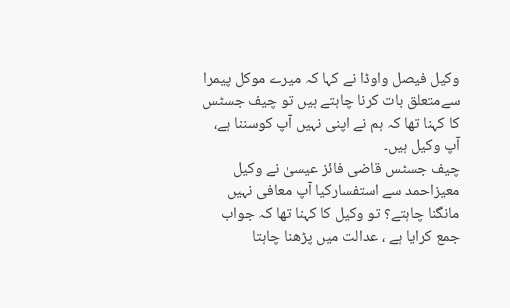وکیل فیصل واوڈا نے کہا کہ میرے موکل پیمرا سےمتعلق بات کرنا چاہتے ہیں تو چیف جسٹس کا کہنا تھا کہ ہم نے اپنی نہیں آپ کوسننا ہے، آپ وکیل ہیں۔
چیف جسٹس قاضی فائز عیسیٰ نے وکیل معیزاحمد سے استفسارکیا آپ معافی نہیں مانگنا چاہتے؟ تو وکیل کا کہنا تھا کہ جواب جمع کرایا ہے ، عدالت میں پڑھنا چاہتا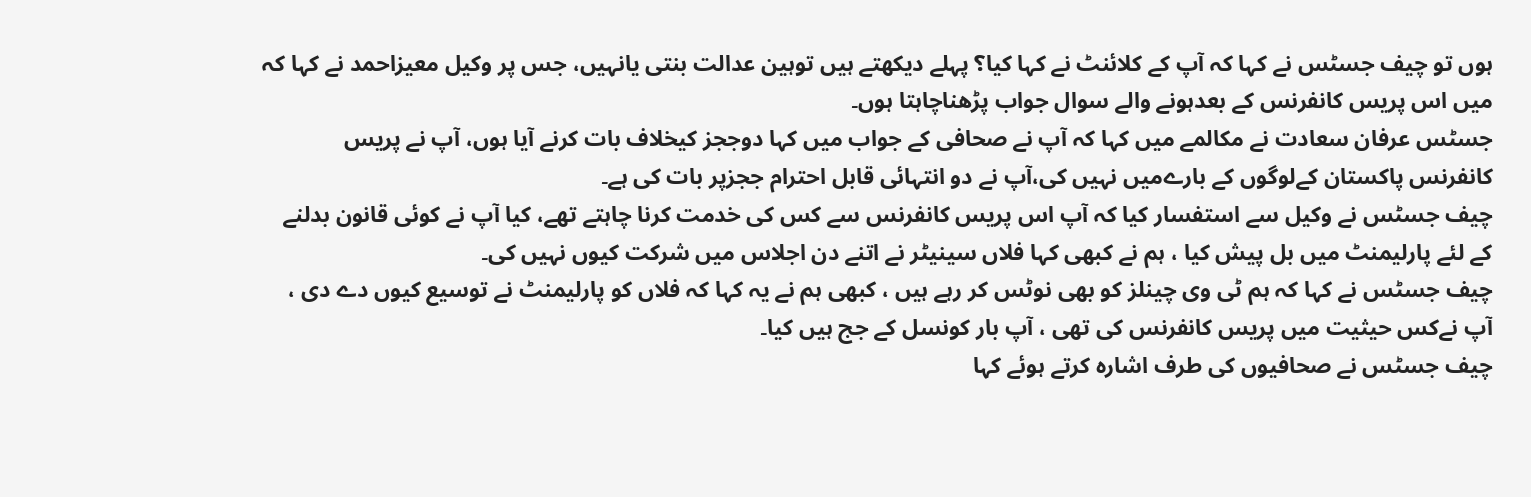ہوں تو چیف جسٹس نے کہا کہ آپ کے کلائنٹ نے کہا کیا؟ پہلے دیکھتے ہیں توہین عدالت بنتی یانہیں، جس پر وکیل معیزاحمد نے کہا کہ میں اس پریس کانفرنس کے بعدہونے والے سوال جواب پڑھناچاہتا ہوں۔
جسٹس عرفان سعادت نے مکالمے میں کہا کہ آپ نے صحافی کے جواب میں کہا دوججز کیخلاف بات کرنے آیا ہوں، آپ نے پریس کانفرنس پاکستان کےلوگوں کے بارےمیں نہیں کی،آپ نے دو انتہائی قابل احترام ججزپر بات کی ہے۔
چیف جسٹس نے وکیل سے استفسار کیا کہ آپ اس پریس کانفرنس سے کس کی خدمت کرنا چاہتے تھے، کیا آپ نے کوئی قانون بدلنے کے لئے پارلیمنٹ میں بل پیش کیا ، ہم نے کبھی کہا فلاں سینیٹر نے اتنے دن اجلاس میں شرکت کیوں نہیں کی۔
چیف جسٹس نے کہا کہ ہم ٹی وی چینلز کو بھی نوٹس کر رہے ہیں ، کبھی ہم نے یہ کہا کہ فلاں کو پارلیمنٹ نے توسیع کیوں دے دی ، آپ نےکس حیثیت میں پریس کانفرنس کی تھی ، آپ بار کونسل کے جج ہیں کیا۔
چیف جسٹس نے صحافیوں کی طرف اشارہ کرتے ہوئے کہا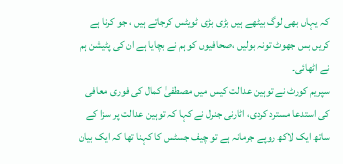کہ یہاں بھی لوگ بیٹھے ہیں بڑی بڑی ٹویٹس کرجاتے ہیں ، جو کرنا ہے کریں بس جھوٹ تونہ بولیں ،صحافیوں کو ہم نے بچایا ہے ان کی پٹیشن ہم نے اٹھائی۔
سپریم کورٹ نے توہین عدالت کیس میں مصطفیٰ کمال کی فوری معافی کی استدعا مسترد کردی، اٹارنی جنرل نے کہا کہ توہین عدالت پر سزا کے ساتھ ایک لاکھ روپے جرمانہ ہے تو چیف جسٹس کا کہنا تھا کہ ایک بیان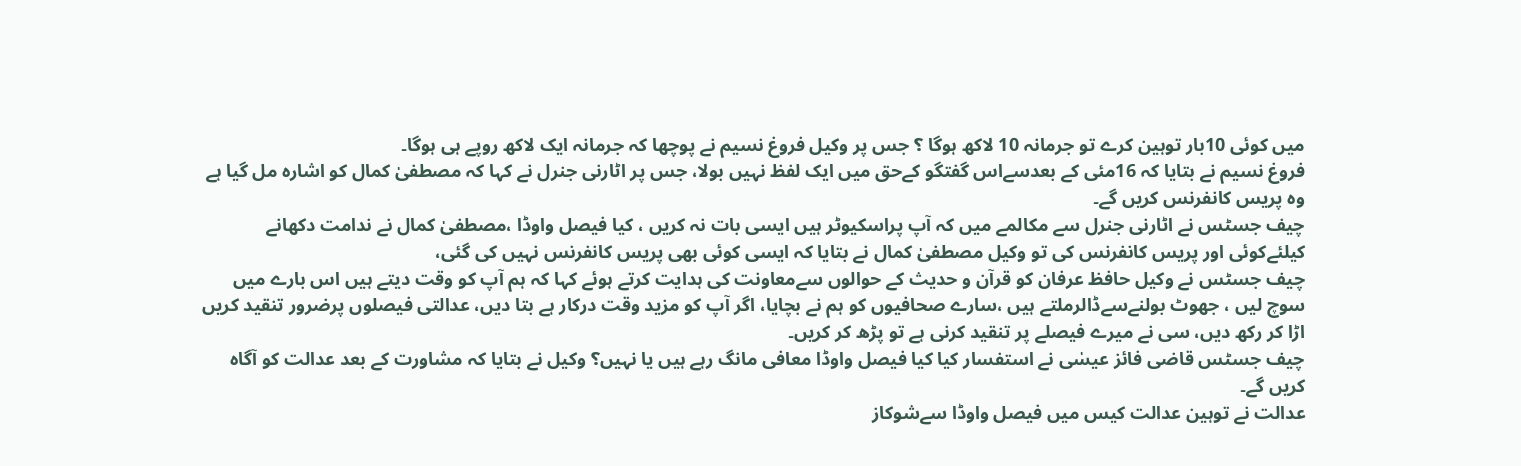میں کوئی 10بار توہین کرے تو جرمانہ 10 لاکھ ہوگا ؟ جس پر وکیل فروغ نسیم نے پوچھا کہ جرمانہ ایک لاکھ روپے ہی ہوگا۔
فروغ نسیم نے بتایا کہ 16مئی کے بعدسےاس گفتگو کےحق میں ایک لفظ نہیں بولا، جس پر اٹارنی جنرل نے کہا کہ مصطفیٰ کمال کو اشارہ مل گیا ہے وہ پریس کانفرنس کریں گے۔
چیف جسٹس نے اٹارنی جنرل سے مکالمے میں کہ آپ پراسکیوٹر ہیں ایسی بات نہ کریں ، کیا فیصل واوڈا ،مصطفیٰ کمال نے ندامت دکھانے کیلئےکوئی اور پریس کانفرنس کی تو وکیل مصطفیٰ کمال نے بتایا کہ ایسی کوئی بھی پریس کانفرنس نہیں کی گئی،
چیف جسٹس نے وکیل حافظ عرفان کو قرآن و حدیث کے حوالوں سےمعاونت کی ہدایت کرتے ہوئے کہا کہ ہم آپ کو وقت دیتے ہیں اس بارے میں سوچ لیں ، جھوٹ بولنےسےڈالرملتے ہیں ،سارے صحافیوں کو ہم نے بچایا، اگر آپ کو مزید وقت درکار ہے بتا دیں، عدالتی فیصلوں پرضرور تنقید کریں اڑا کر رکھ دیں، سی نے میرے فیصلے پر تنقید کرنی ہے تو پڑھ کر کریں۔
چیف جسٹس قاضی فائز عیسٰی نے استفسار کیا کیا فیصل واوڈا معافی مانگ رہے ہیں یا نہیں؟ وکیل نے بتایا کہ مشاورت کے بعد عدالت کو آگاہ کریں گے۔
عدالت نے توہین عدالت کیس میں فیصل واوڈا سےشوکاز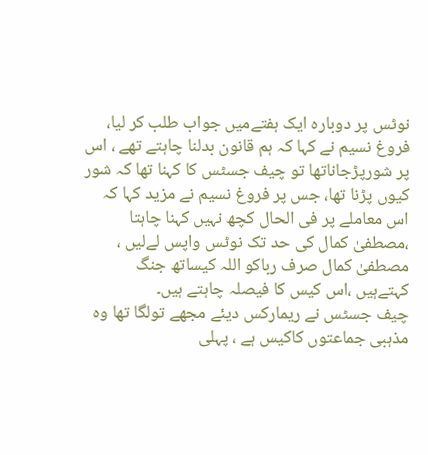نوٹس پر دوبارہ ایک ہفتےمیں جواب طلب کر لیا، فروغ نسیم نے کہا کہ ہم قانون بدلنا چاہتے تھے ، اس پر شورپڑجاناتھا تو چیف جسٹس کا کہنا تھا کہ شور کیوں پڑنا تھا، جس پر فروغ نسیم نے مزید کہا کہ اس معاملے پر فی الحال کچھ نہیں کہنا چاہتا ،مصطفیٰ کمال کی حد تک نوٹس واپس لےلیں ، مصطفیٰ کمال صرف رباکو اللہ کیساتھ جنگ کہتےہیں ،اس کیس کا فیصلہ چاہتے ہیں۔
چیف جسٹس نے ریمارکس دیئے مجھے تولگا تھا وہ مذہبی جماعتوں کاکیس ہے ، پہلی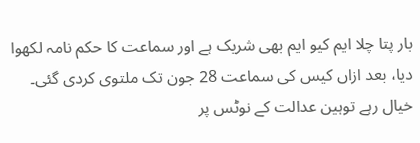بار پتا چلا ایم کیو ایم بھی شریک ہے اور سماعت کا حکم نامہ لکھوا دیا، بعد ازاں کیس کی سماعت 28 جون تک ملتوی کردی گئی۔
خیال رہے توہین عدالت کے نوٹس پر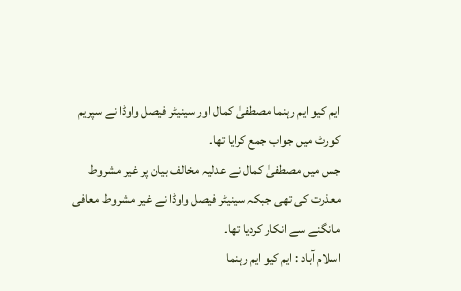ایم کیو ایم رہنما مصطفیٰ کمال اور سینیٹر فیصل واوڈا نے سپریم کورٹ میں جواب جمع کرایا تھا۔
جس میں مصطفیٰ کمال نے عدلیہ مخالف بیان پر غیر مشروط معذرت کی تھی جبکہ سینیٹر فیصل واوڈا نے غیر مشروط معافی مانگنے سے انکار کردیا تھا۔
اسلام آباد : ایم کیو ایم رہنما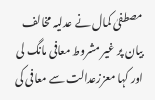مصطفیٰ کمال نے عدلیہ مخالف بیان پر غیر مشروط معافی مانگ لی اور کہا معززعدالت سے معافی کی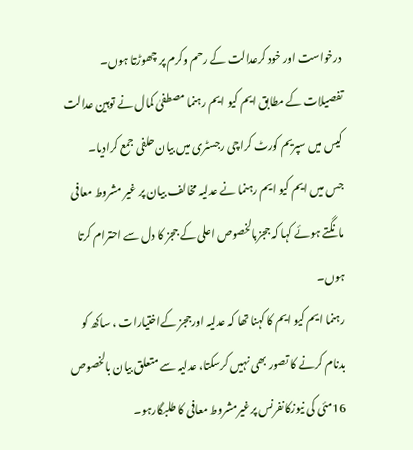درخواست اور خود کرعدالت کے رحم وکرم پر چھوڑتا ہوں۔
تفصیلات کے مطابق ایم کیو ایم رہنما مصطفیٰ کمال نے توہین عدالت کیس میں سپریم کورٹ کراچی رجسٹری میں بیان حلفی جمع کرادیا۔
جس میں ایم کیو ایم رہنما نے عدلیہ مخالف بیان پر غیر مشروط معافی مانگتے ہوئے کہا کہ ججزبالخصوص اعلی کے ججز کا دل سے احترام کرتا ہوں۔
رہنما ایم کیو ایم کا کہنا تھا کہ عدلیہ اورججز کےاختیارات ، ساکھ کو بدنام کرنے کا تصور بھی نہیں کرسکتا، عدلیہ سے متعلق بیان بالخصوص 16مئی کی نیوزکانفرنس پرغیرمشروط معافی کا طلبگارہو۔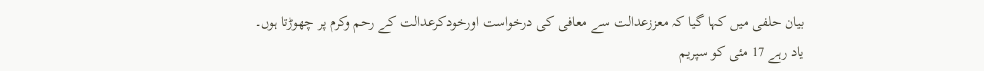بیان حلفی میں کہا گیا کہ معززعدالت سے معافی کی درخواست اورخودکرعدالت کے رحم وکرم پر چھوڑتا ہوں۔
یاد رہے 17 مئی کو سپریم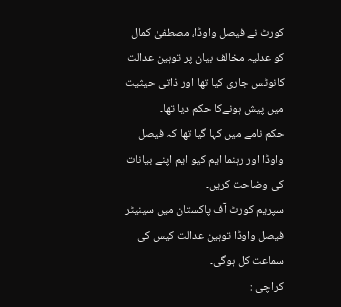کورٹ نے فیصل واوڈا، مصطفیٰ کمال کو عدلیہ مخالف بیان پر توہین عدالت کانوٹس جاری کیا تھا اور ذاتی حیثیت میں پیش ہونےکا حکم دیا تھا۔
حکم نامے میں کہا گیا تھا کہ فیصل واوڈا اور رہنما ایم کیو ایم اپنے بیانات کی وضاحت کریں۔
سپریم کورٹ آف پاکستان میں سینیٹر فیصل واوڈا توہین عدالت کیس کی سماعت کل ہوگی۔
کراچی :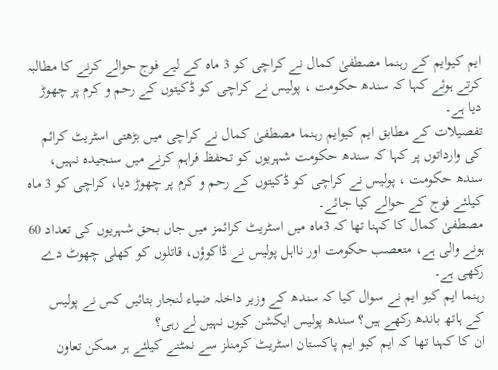ایم کیوایم کے رہنما مصطفیٰ کمال نے کراچی کو 3 ماہ کے لیے فوج حوالے کرنے کا مطالبہ کرتے ہوئے کہا کہ سندھ حکومت ، پولیس نے کراچی کو ڈکیتوں کے رحم و کرم پر چھوڑ دیا ہے۔
تفصیلات کے مطابق ایم کیوایم رہنما مصطفیٰ کمال نے کراچی میں بڑھتی اسٹریٹ کرائم کی وارداتوں پر کہا کہ سندھ حکومت شہریوں کو تحفظ فراہم کرنے میں سنجیدہ نہیں، سندھ حکومت ، پولیس نے کراچی کو ڈکیتوں کے رحم و کرم پر چھوڑ دیا، کراچی کو 3 ماہ کیلئے فوج کے حوالے کیا جائے۔
مصطفیٰ کمال کا کہنا تھا کہ 3ماہ میں اسٹریٹ کرائمز میں جاں بحق شہریوں کی تعداد 60 ہونے والی ہے، متعصب حکومت اور نااہل پولیس نے ڈاکوؤں، قاتلوں کو کھلی چھوٹ دے رکھی ہے۔
رہنما ایم کیو ایم نے سوال کیا کہ سندھ کے وزیر داخلہ ضیاء لنجار بتائیں کس نے پولیس کے ہاتھ باندھ رکھے ہیں؟ سندھ پولیس ایکشن کیوں نہیں لے رہی؟
ان کا کہنا تھا کہ ایم کیو ایم پاکستان اسٹریٹ کرمنلز سے نمٹنے کیلئے ہر ممکن تعاون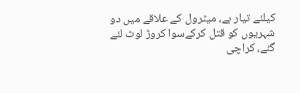کیلئے تیار ہے، میٹرول کے علاقے میں دو شہریوں کو قتل کرکےسوا کروڑ لوٹ لئے گئے، کراچی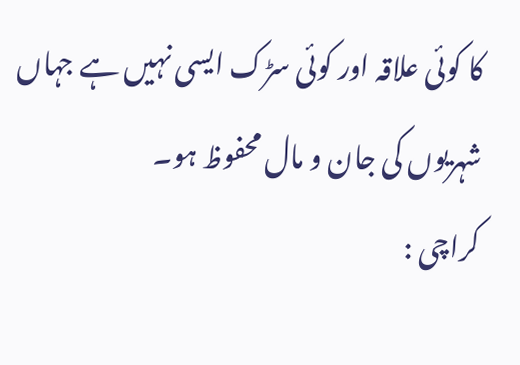کا کوئی علاقہ اور کوئی سڑک ایسی نہیں ہے جہاں شہریوں کی جان و مال محفوظ ہو۔
کراچی :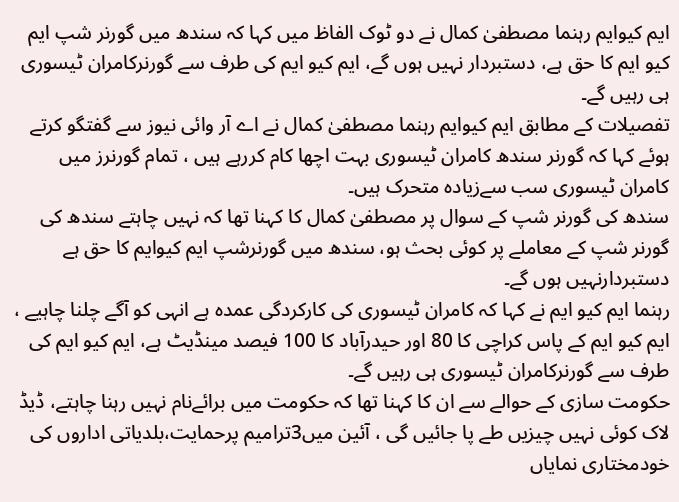ایم کیوایم رہنما مصطفیٰ کمال نے دو ٹوک الفاظ میں کہا کہ سندھ میں گورنر شپ ایم کیو ایم کا حق ہے، دستبردار نہیں ہوں گے، ایم کیو ایم کی طرف سے گورنرکامران ٹیسوری ہی رہیں گے۔
تفصیلات کے مطابق ایم کیوایم رہنما مصطفیٰ کمال نے اے آر وائی نیوز سے گفتگو کرتے ہوئے کہا کہ گورنر سندھ کامران ٹیسوری بہت اچھا کام کررہے ہیں ، تمام گورنرز میں کامران ٹیسوری سب سےزیادہ متحرک ہیں۔
سندھ کی گورنر شپ کے سوال پر مصطفیٰ کمال کا کہنا تھا کہ نہیں چاہتے سندھ کی گورنر شپ کے معاملے پر کوئی بحث ہو، سندھ میں گورنرشپ ایم کیوایم کا حق ہے دستبردارنہیں ہوں گے۔
رہنما ایم کیو ایم نے کہا کہ کامران ٹیسوری کی کارکردگی عمدہ ہے انہی کو آگے چلنا چاہیے ، ایم کیو ایم کے پاس کراچی کا 80 اور حیدرآباد کا 100 فیصد مینڈیٹ ہے، ایم کیو ایم کی طرف سے گورنرکامران ٹیسوری ہی رہیں گے۔
حکومت سازی کے حوالے سے ان کا کہنا تھا کہ حکومت میں برائےنام نہیں رہنا چاہتے، ڈیڈ لاک کوئی نہیں چیزیں طے پا جائیں گی ، آئین میں3ترامیم پرحمایت،بلدیاتی اداروں کی خودمختاری نمایاں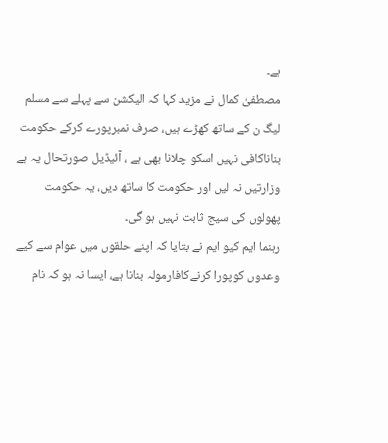ہے۔
مصطفیٰ کمال نے مزید کہا کہ الیکشن سے پہلے سے مسلم لیگ ن کے ساتھ کھڑے ہیں، صرف نمبرپورے کرکے حکومت بناناکافی نہیں اسکو چلانا بھی ہے ، آئیڈیل صورتحال یہ ہے وزارتیں نہ لیں اور حکومت کا ساتھ دیں، یہ حکومت پھولوں کی سیج ثابت نہیں ہو گی۔
رہنما ایم کیو ایم نے بتایا کہ اپنے حلقوں میں عوام سے کیے وعدوں کوپورا کرنےکافارمولہ بنانا ہے، ایسا نہ ہو کہ نام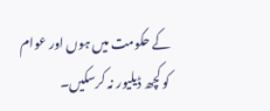کے حکومت میں ہوں اور عوام کو کچھ ڈیلیور نہ کرسکیں۔